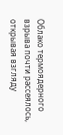Облако термоядерного взрыва почти рассеялось, открывая взгляду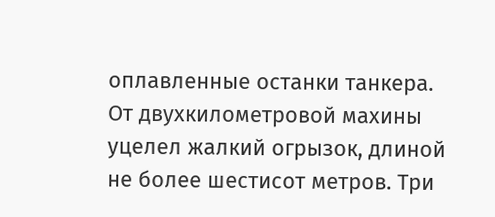оплавленные останки танкера. От двухкилометровой махины уцелел жалкий огрызок, длиной не более шестисот метров. Три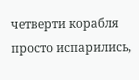четверти корабля просто испарились,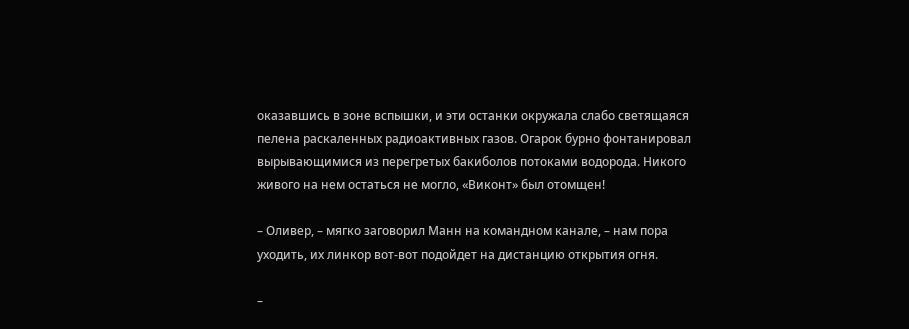оказавшись в зоне вспышки, и эти останки окружала слабо светящаяся пелена раскаленных радиоактивных газов. Огарок бурно фонтанировал вырывающимися из перегретых бакиболов потоками водорода. Никого живого на нем остаться не могло, «Виконт» был отомщен!

– Оливер, – мягко заговорил Манн на командном канале, – нам пора уходить, их линкор вот-вот подойдет на дистанцию открытия огня.

–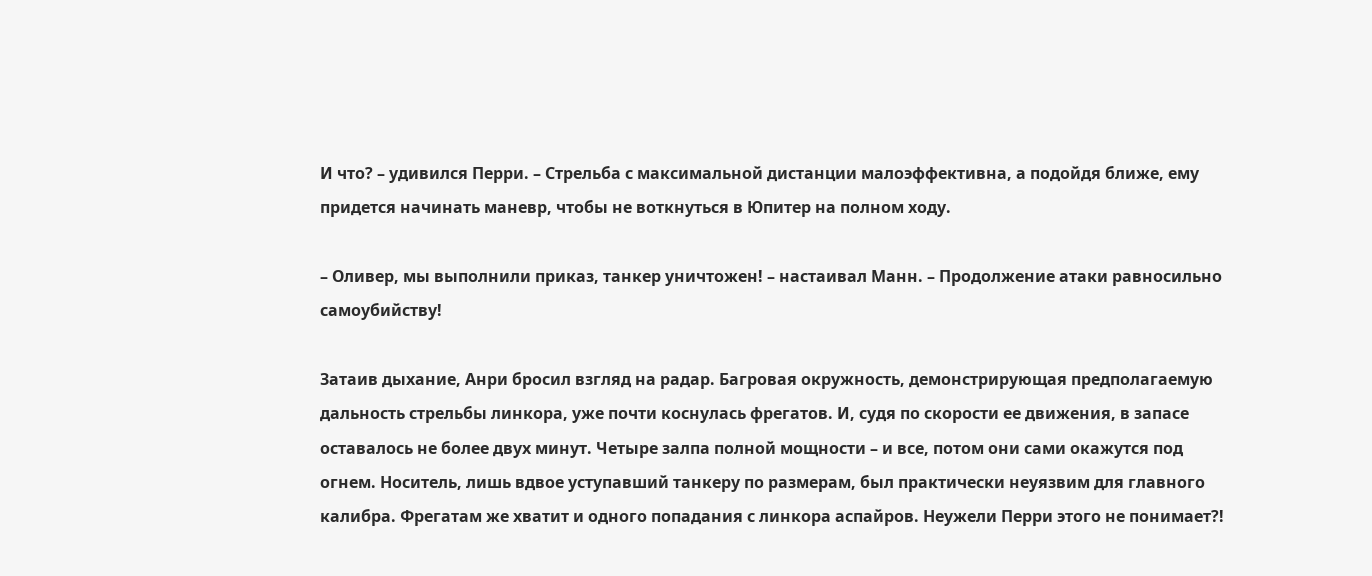И что? – удивился Перри. – Стрельба с максимальной дистанции малоэффективна, а подойдя ближе, ему придется начинать маневр, чтобы не воткнуться в Юпитер на полном ходу.

– Оливер, мы выполнили приказ, танкер уничтожен! – настаивал Манн. – Продолжение атаки равносильно самоубийству!

Затаив дыхание, Анри бросил взгляд на радар. Багровая окружность, демонстрирующая предполагаемую дальность стрельбы линкора, уже почти коснулась фрегатов. И, судя по скорости ее движения, в запасе оставалось не более двух минут. Четыре залпа полной мощности – и все, потом они сами окажутся под огнем. Носитель, лишь вдвое уступавший танкеру по размерам, был практически неуязвим для главного калибра. Фрегатам же хватит и одного попадания с линкора аспайров. Неужели Перри этого не понимает?!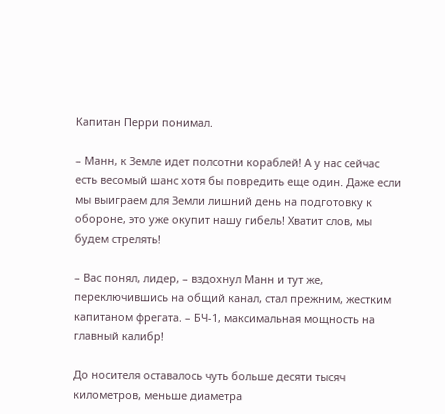Капитан Перри понимал.

– Манн, к Земле идет полсотни кораблей! А у нас сейчас есть весомый шанс хотя бы повредить еще один. Даже если мы выиграем для Земли лишний день на подготовку к обороне, это уже окупит нашу гибель! Хватит слов, мы будем стрелять!

– Вас понял, лидер, – вздохнул Манн и тут же, переключившись на общий канал, стал прежним, жестким капитаном фрегата. – БЧ-1, максимальная мощность на главный калибр!

До носителя оставалось чуть больше десяти тысяч километров, меньше диаметра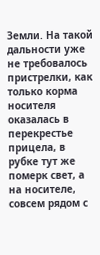Земли. На такой дальности уже не требовалось пристрелки, как только корма носителя оказалась в перекрестье прицела, в рубке тут же померк свет, а на носителе, совсем рядом с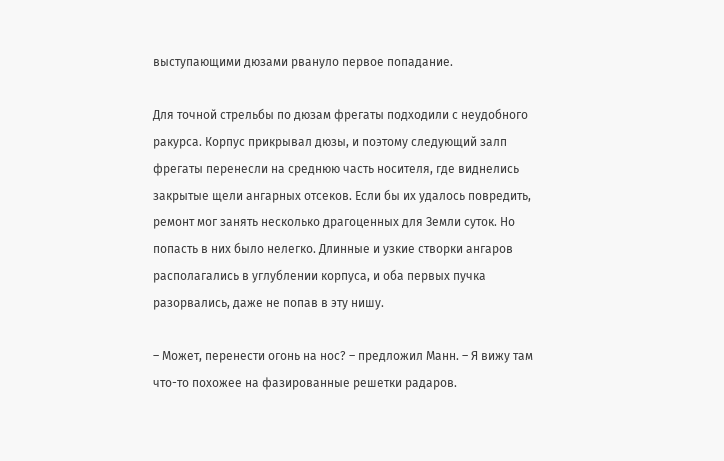выступающими дюзами рвануло первое попадание.

Для точной стрельбы по дюзам фрегаты подходили с неудобного ракурса. Корпус прикрывал дюзы, и поэтому следующий залп фрегаты перенесли на среднюю часть носителя, где виднелись закрытые щели ангарных отсеков. Если бы их удалось повредить, ремонт мог занять несколько драгоценных для Земли суток. Но попасть в них было нелегко. Длинные и узкие створки ангаров располагались в углублении корпуса, и оба первых пучка разорвались, даже не попав в эту нишу.

– Может, перенести огонь на нос? – предложил Манн. – Я вижу там что-то похожее на фазированные решетки радаров.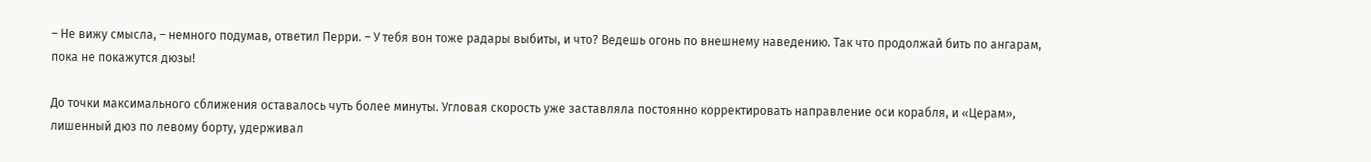– Не вижу смысла, – немного подумав, ответил Перри. – У тебя вон тоже радары выбиты, и что? Ведешь огонь по внешнему наведению. Так что продолжай бить по ангарам, пока не покажутся дюзы!

До точки максимального сближения оставалось чуть более минуты. Угловая скорость уже заставляла постоянно корректировать направление оси корабля, и «Церам», лишенный дюз по левому борту, удерживал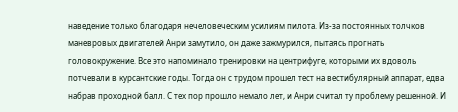наведение только благодаря нечеловеческим усилиям пилота. Из-за постоянных толчков маневровых двигателей Анри замутило, он даже зажмурился, пытаясь прогнать головокружение. Все это напоминало тренировки на центрифуге, которыми их вдоволь потчевали в курсантские годы. Тогда он с трудом прошел тест на вестибулярный аппарат, едва набрав проходной балл. С тех пор прошло немало лет, и Анри считал ту проблему решенной. И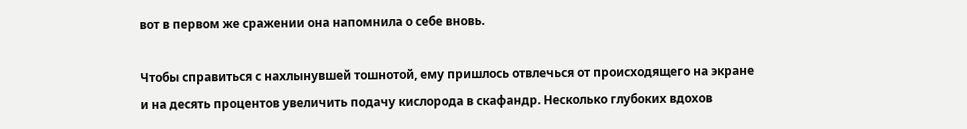вот в первом же сражении она напомнила о себе вновь.

Чтобы справиться с нахлынувшей тошнотой, ему пришлось отвлечься от происходящего на экране и на десять процентов увеличить подачу кислорода в скафандр. Несколько глубоких вдохов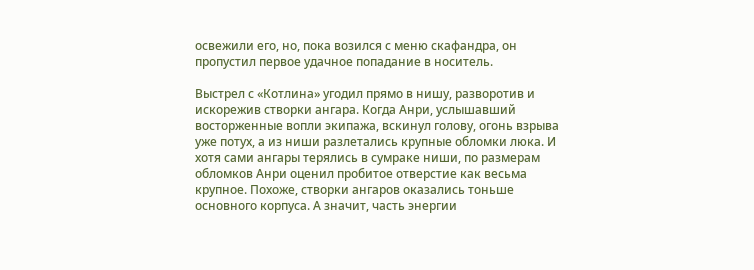освежили его, но, пока возился с меню скафандра, он пропустил первое удачное попадание в носитель.

Выстрел с «Котлина» угодил прямо в нишу, разворотив и искорежив створки ангара. Когда Анри, услышавший восторженные вопли экипажа, вскинул голову, огонь взрыва уже потух, а из ниши разлетались крупные обломки люка. И хотя сами ангары терялись в сумраке ниши, по размерам обломков Анри оценил пробитое отверстие как весьма крупное. Похоже, створки ангаров оказались тоньше основного корпуса. А значит, часть энергии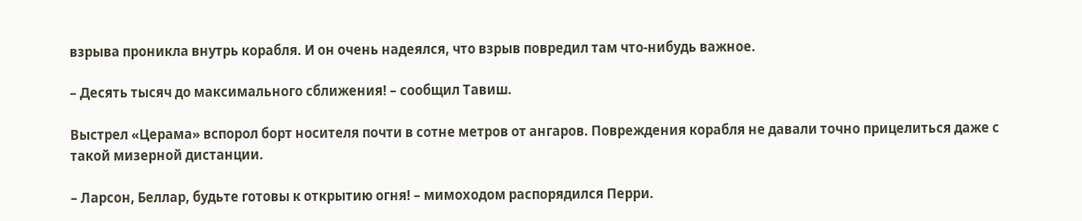взрыва проникла внутрь корабля. И он очень надеялся, что взрыв повредил там что-нибудь важное.

– Десять тысяч до максимального сближения! – сообщил Тавиш.

Выстрел «Церама» вспорол борт носителя почти в сотне метров от ангаров. Повреждения корабля не давали точно прицелиться даже с такой мизерной дистанции.

– Ларсон, Беллар, будьте готовы к открытию огня! – мимоходом распорядился Перри.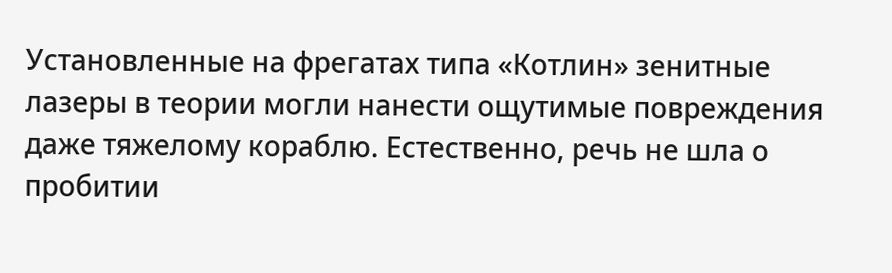Установленные на фрегатах типа «Котлин» зенитные лазеры в теории могли нанести ощутимые повреждения даже тяжелому кораблю. Естественно, речь не шла о пробитии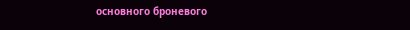основного броневого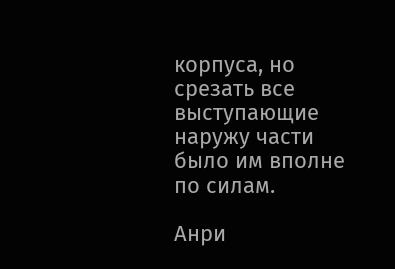корпуса, но срезать все выступающие наружу части было им вполне по силам.

Анри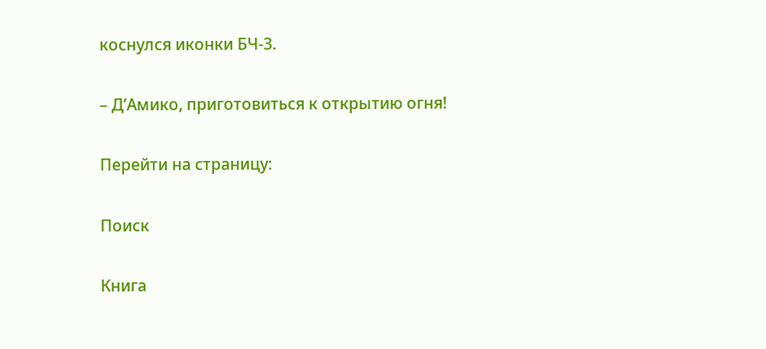коснулся иконки БЧ-3.

– Д’Амико, приготовиться к открытию огня!

Перейти на страницу:

Поиск

Книга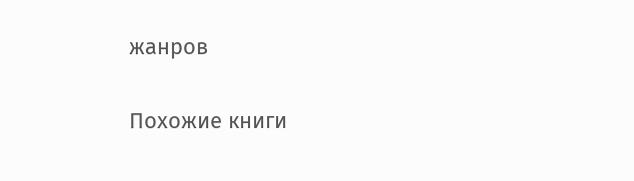жанров

Похожие книги